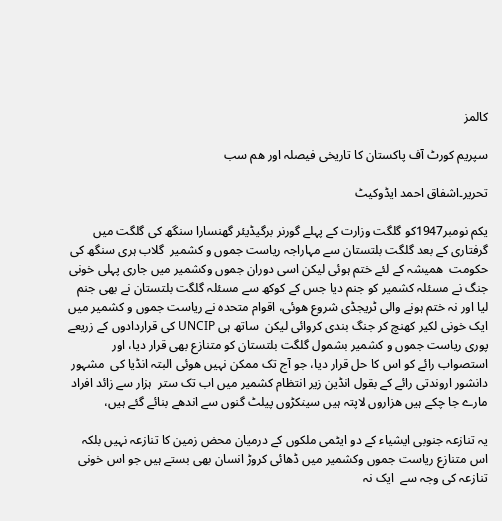کالمز

سپریم کورٹ آف پاکستان کا تاریخی فیصلہ اور ھم سب

تحریر۔اشفاق احمد ایڈوکیٹ

یکم نومبر1947کو گلگت وزارت کے پہلے گورنر برگیڈیئر گھنسارا سنگھ کی گلگت میں گرفتاری کے بعد گلگت بلتستان سے مہاراجہ ریاست جموں و کشمیر  گلاب ہری سنگھ کی حکومت  ھمیشہ کے لئے ختم ہوئی لیکن اسی دوران جموں وکشمیر میں جاری پہلی خونی جنگ نے مسئلہ کشمیر کو جنم دیا جس کے کوکھ سے مسئلہ گلگت بلتستان نے بھی جنم لیا اور نہ ختم ہونے والی ٹریجڈی شروع ھوئی، اقوام متحدہ نے ریاست جموں و کشمیر میں  ایک خونی لکیر کھنچ کر جنگ بندی کروائی لیکن  ساتھ ہی UNCIP کی قراردادوں کے زریعے پوری ریاست جموں و کشمیر بشمول گلگت بلتستان کو متنازع بھی قرار دیا، اور استصواب رائے کو اس کا حل قرار دیا، جو آج تک ممکن نہیں ھوئی البتہ انڈیا کی  مشہور دانشور اروندتی رائے کے بقول انڈین زیر انتظام کشمیر میں اب تک ستر  ہزار سے زائد افراد مارے جا چکے ہیں ھزاروں لاپتہ ہیں سینکڑوں پیلٹ گنوں سے اندھے بنائے گئے ہیں،

یہ تنازعہ جنوبی ایشیاء کے دو ایٹمی ملکوں کے درمیان محض زمین کا تنازعہ نہیں بلکہ اس متنازع ریاست جموں وکشمیر میں ڈھائی کروڑ انسان بھی بستے ہیں جو اس خونی  تنازعہ کی وجہ سے  ایک نہ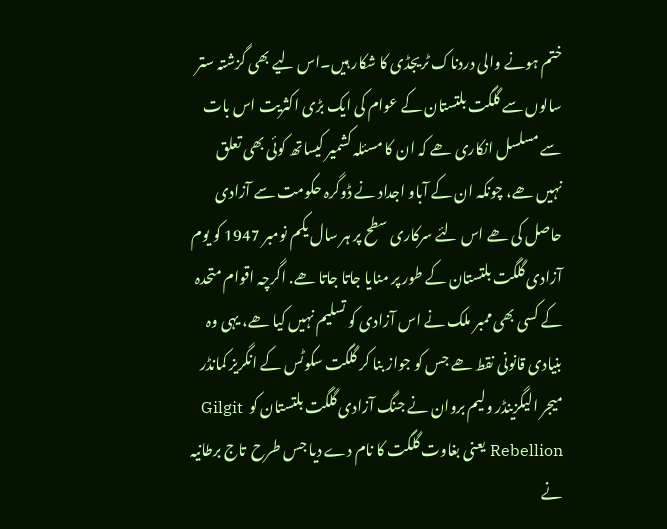ختم ہونے والی دردناک ٹریجڈی کا شکار ہیں۔اس لیے بھی گزشتہ ستر سالوں سے گلگت بلتستان کے عوام کی ایک بڑی اکثریت اس بات سے مسلسل انکاری ھے کہ ان کا مسئلہ کشمیر کیساتھ کوئی بھی تعلق نہیں ھے، چونکہ ان کے آباو اجداد نے ڈوگرہ حکومت سے آزادی حاصل کی ھے اس لئے سرکاری سطح پر ہر سال یکم نومبر 1947 کو یوم آزادی گلگت بلتستان کے طور پر منایا جاتا جاتا ھے. اگرچہ اقوام متحدہ کے کسی بھی ممبر ملک نے اس آزادی کو تسلیم نہیں کیا ھے، یہی وہ بنیادی قانونی نقط ھے جس کو جواز بنا کر گلگت سکوٹس کے انگریز کمانڈر میجر الیگزینڈر ولیم بروان نے جنگ آزادی گلگت بلتستان کو  Gilgit Rebellion یعنی بغاوت گلگت کا نام دے دیا جس طرح  تاج برطانیہ نے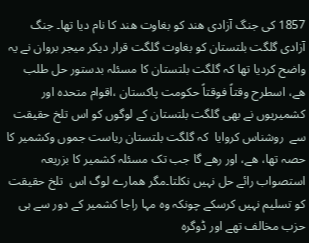1857 کی جنگ آزادی ھند کو بغاوت ھند کا نام دیا تھا۔ جنگ آزادی گلگت بلتستان کو بغاوت گلگت قرار دیکر میجر بروان نے یہ واضح کردیا تھا کہ گلگت بلتستان کا مسئلہ بدستور حل طلب ھے، اسطرح وقتاً فوقتاً حکومت پاکستان ،اقوام متحدہ اور کشمیریوں نے بھی گلگت بلتستان کے لوگوں کو اس تلخ حقیقت سے  روشناس کروایا  کہ گلگت بلتستان ریاست جموں وکشمیر کا حصہ تھا، ھے، اور رھے گا جب تک مسئلہ کشمیر کا بزریعہ استصواب رائے حل نہیں نکلتا۔مگر ھمارے لوگ اس  تلخ حقیقت کو تسلیم نہیں کرسکے چونکہ وہ مہا راجا کشمیر کے دور سے ہی حزب مخالف تھے اور ڈوگرہ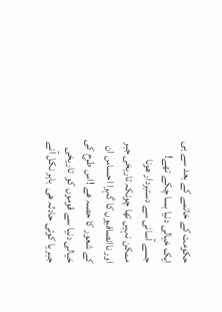حکومت کے خاتمے کے بعد سے ہی ایک خیالی دنیا بسا چکے تھے!  جسے آسانی سے دستبردار ھونا ممکن نہیں تھا چونکہ تاریخی جبر اور ناانصافیوں کا گہرا احساس ان کے شعور کا حصہ ھے !اس طرح کی خیالی دنیا سے قوموں کو  تاریخی جبر یا کوئی حادثہ ھی  باہر نکل آنے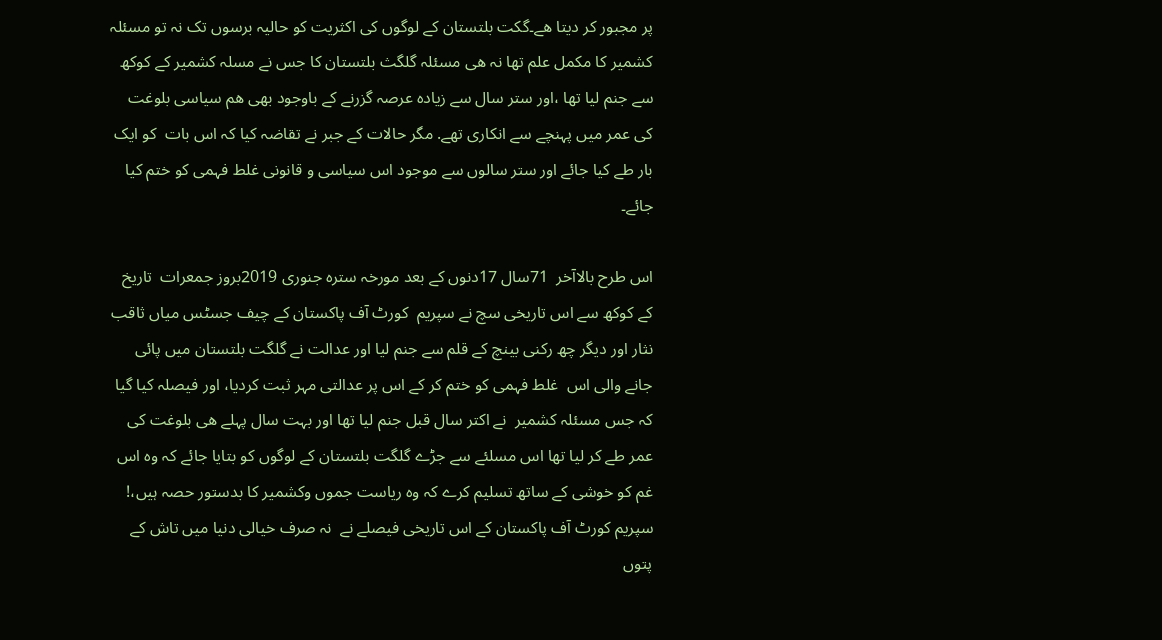پر مجبور کر دیتا ھے۔گکت بلتستان کے لوگوں کی اکثریت کو حالیہ برسوں تک نہ تو مسئلہ کشمیر کا مکمل علم تھا نہ ھی مسئلہ گلگث بلتستان کا جس نے مسلہ کشمیر کے کوکھ سے جنم لیا تھا ،اور ستر سال سے زیادہ عرصہ گزرنے کے باوجود بھی ھم سیاسی بلوغت کی عمر میں پہنچے سے انکاری تھے. مگر حالات کے جبر نے تقاضہ کیا کہ اس بات  کو ایک بار طے کیا جائے اور ستر سالوں سے موجود اس سیاسی و قانونی غلط فہمی کو ختم کیا جائے۔

اس طرح بالاآخر  71سال 17دنوں کے بعد مورخہ سترہ جنوری 2019بروز جمعرات  تاریخ  کے کوکھ سے اس تاریخی سچ نے سپریم  کورٹ آف پاکستان کے چیف جسٹس میاں ثاقب نثار اور دیگر چھ رکنی بینچ کے قلم سے جنم لیا اور عدالت نے گلگت بلتستان میں پائی جانے والی اس  غلط فہمی کو ختم کر کے اس پر عدالتی مہر ثبت کردیا، اور فیصلہ کیا گیا کہ جس مسئلہ کشمیر  نے اکتر سال قبل جنم لیا تھا اور بہت سال پہلے ھی بلوغت کی عمر طے کر لیا تھا اس مسلئے سے جڑے گلگت بلتستان کے لوگوں کو بتایا جائے کہ وہ اس غم کو خوشی کے ساتھ تسلیم کرے کہ وہ ریاست جموں وکشمیر کا بدستور حصہ ہیں،! سپریم کورٹ آف پاکستان کے اس تاریخی فیصلے نے  نہ صرف خیالی دنیا میں تاش کے پتوں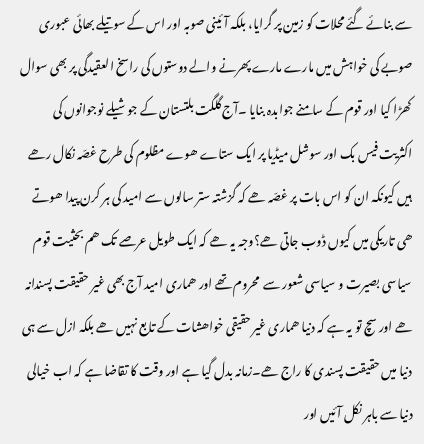سے بنائے گئے محلات کو زمین پر گرایا، بلکہ آئینی صوبہ اور اس کے سوتیلے بھائی عبوری صوبے کی خواہش میں مارے مارے پھرنے والے دوستوں کی راسخ العقیدگی پر بھی سوال کھڑا کیا اور قوم کے سامنے جوابدہ بنایا ۔آج گلگت بلتستان کے جوشیلے نوجوانوں کی اکثریت فیس بک اور سوشل میڈیا پر ایک ستاے ھوے مظلوم کی طرح غصّہ نکال رھے ہیں کیونکہ ان کو اس بات پر غصّہ ھے کہ گزشتہ ستر سالوں سے امید کی ہر کرن پیدا ھوتے ھی تاریکی میں کیوں ڈوب جاتی ھے؟وجہ یہ ھے کہ ایک طویل عرصے تک ھم بحثیت قوم سیاسی بصیرت و سیاسی شعور سے  محروم تھے اور ھماری امید آج بھی غیر حقیقت پسندانہ ھے اور سچ تو یہ ہے کہ دنیا ھماری غیر حقیقی خواھشات کے تابع نہیں ھے بلکہ ازل سے ہی دنیا میں حقیقت پسندی کا راج ھے۔زمانہ بدل گیا ہے اور وقت کا تقاضا ہے کہ اب خیالی دنیا سے باہر نکل آئیں اور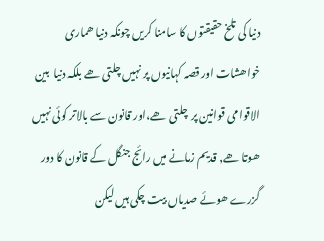دنیا کی تلخ حقیقتوں کا سامنا کریں چونکہ دنیا ھماری خواھشات اور قصہ کہانیوں پر نہیں چلتی ھے بلکہ دنیا  بین الاقوامی قوانین پر  چلتی ھے،اور قانون سے بالاتر کوئی نہیں ھوتا ھے, قدیم زمانے میں رائج جنگل کے قانون کا دور گزرے ھوئے صدیاں بیت چکی ہیں لیکن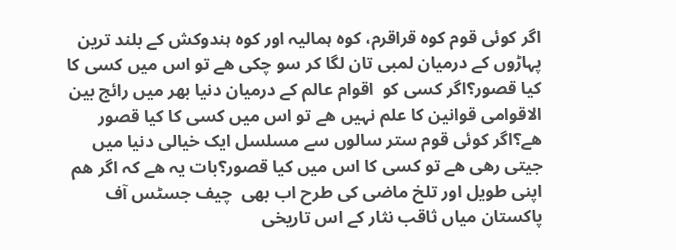اگر کوئی قوم کوہ قراقرم، کوہ ہمالیہ اور کوہ ہندوکش کے بلند ترین پہاڑوں کے درمیان لمبی تان لگا کر سو چکی ھے تو اس میں کسی کا کیا قصور؟اگر کسی کو  اقوام عالم کے درمیان دنیا بھر میں رائج بین الاقوامی قوانین کا علم نہیں ھے تو اس میں کسی کا کیا قصور ھے؟اگر کوئی قوم ستر سالوں سے مسلسل ایک خیالی دنیا میں جیتی رھی ھے تو کسی کا اس میں کیا قصور؟بات یہ ھے کہ اگر ھم اپنی طویل اور تلخ ماضی کی طرح اب بھی  چیف جسٹس آف پاکستان میاں ثاقب نثار کے اس تاریخی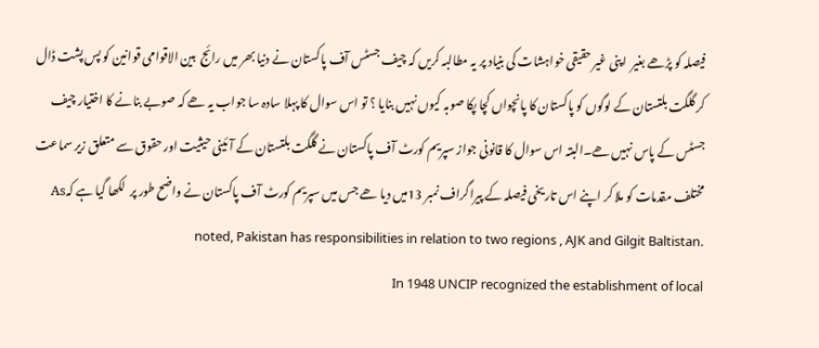فیصلہ کو پڑھے بغیر  اپنی غیر حقیقی خواہشات کی بنیاد پر یہ مطالبہ کریں کہ چیف جسٹس آف پاکستان نے دنیا بھر میں رائج  بین الاقوامی قوانین کو پس پشت ڈال  کر گلگت بلتستان کے لوگوں کو پاکستان کا پانچواں کچا پکا صوبہ کیوں نہیں بنایا ؟ تو اس سوال کا پہلا سادہ سا جواب یہ ھے کہ صوبے بنانے کا اختیار چیف جسٹس کے پاس نہیں ھے۔البتہ اس سوال کا قانونی جواز سپریم کورٹ آف پاکستان نے گلگت بلتستان کے آئینی حیثیت اور حقوق سے متعلق زیر سماعت مختلف مقدمات کو ملا کر اپنے اس تاریخی فیصلہ کے پیراگراف نمبر 13میں دیا ھے جس میں سپریم کورٹ آف پاکستان نے واضح طور پر  لکھا گیا ہے کہAs noted, Pakistan has responsibilities in relation to two regions , AJK and Gilgit Baltistan.                                                           In 1948 UNCIP recognized the establishment of local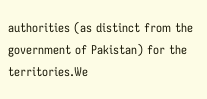authorities (as distinct from the government of Pakistan) for the territories.We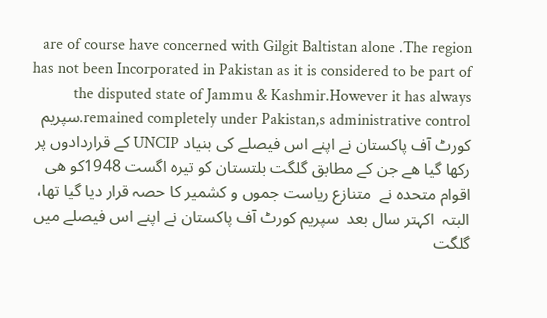are of course have concerned with Gilgit Baltistan alone .The region has not been Incorporated in Pakistan as it is considered to be part of the disputed state of Jammu & Kashmir.However it has always remained completely under Pakistan,s administrative control.سپریم کورٹ آف پاکستان نے اپنے اس فیصلے کی بنیاد UNCIP کے قراردادوں پر رکھا گیا ھے جن کے مطابق گلگت بلتستان کو تیرہ اگست 1948کو ھی اقوام متحدہ نے  متنازع ریاست جموں و کشمیر کا حصہ قرار دیا گیا تھا، البتہ  اکہتر سال بعد  سپریم کورٹ آف پاکستان نے اپنے اس فیصلے میں گلگت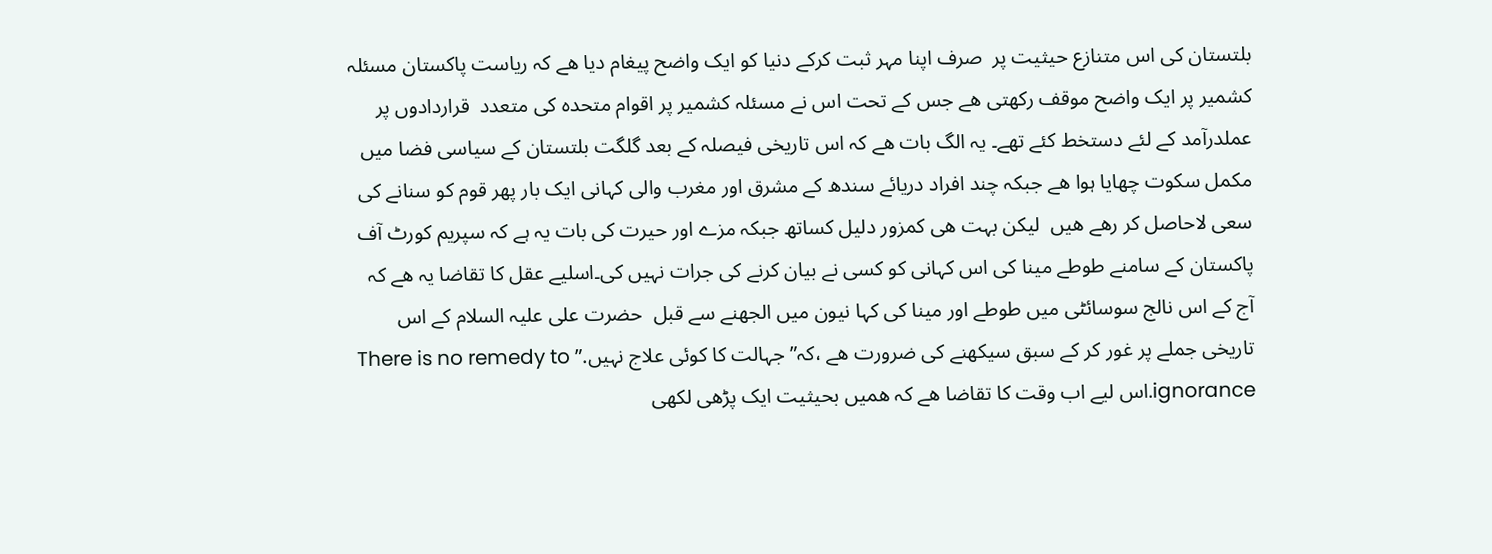بلتستان کی اس متنازع حیثیت پر  صرف اپنا مہر ثبت کرکے دنیا کو ایک واضح پیغام دیا ھے کہ ریاست پاکستان مسئلہ کشمیر پر ایک واضح موقف رکھتی ھے جس کے تحت اس نے مسئلہ کشمیر پر اقوام متحدہ کی متعدد  قراردادوں پر عملدرآمد کے لئے دستخط کئے تھے۔ یہ الگ بات ھے کہ اس تاریخی فیصلہ کے بعد گلگت بلتستان کے سیاسی فضا میں مکمل سکوت چھایا ہوا ھے جبکہ چند افراد دریائے سندھ کے مشرق اور مغرب والی کہانی ایک بار پھر قوم کو سنانے کی سعی لاحاصل کر رھے ھیں  لیکن بہت ھی کمزور دلیل کساتھ جبکہ مزے اور حیرت کی بات یہ ہے کہ سپریم کورٹ آف پاکستان کے سامنے طوطے مینا کی اس کہانی کو کسی نے بیان کرنے کی جرات نہیں کی۔اسلیے عقل کا تقاضا یہ ھے کہ آج کے اس نالج سوسائٹی میں طوطے اور مینا کی کہا نیون میں الجھنے سے قبل  حضرت علی علیہ السلام کے اس تاریخی جملے پر غور کر کے سبق سیکھنے کی ضرورت ھے ،کہ” جہالت کا کوئی علاج نہیں.” There is no remedy to ignorance.اس لیے اب وقت کا تقاضا ھے کہ ھمیں بحیثیت ایک پڑھی لکھی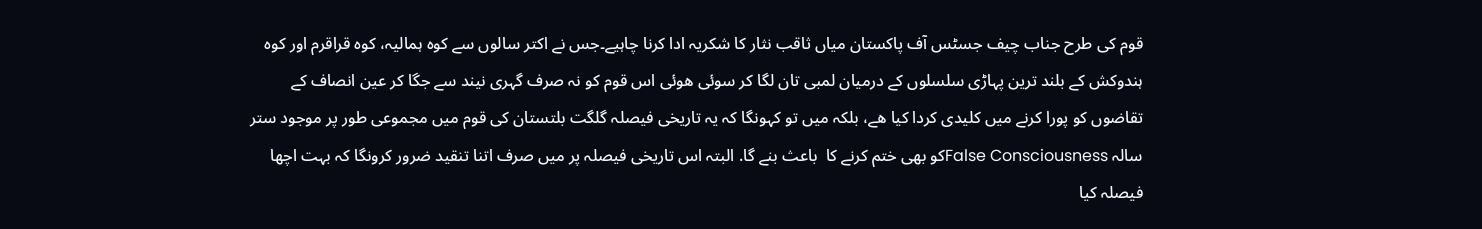قوم کی طرح جناب چیف جسٹس آف پاکستان میاں ثاقب نثار کا شکریہ ادا کرنا چاہیے۔جس نے اکتر سالوں سے کوہ ہمالیہ، کوہ قراقرم اور کوہ ہندوکش کے بلند ترین پہاڑی سلسلوں کے درمیان لمبی تان لگا کر سوئی ھوئی اس قوم کو نہ صرف گہری نیند سے جگا کر عین انصاف کے تقاضوں کو پورا کرنے میں کلیدی کردا کیا ھے، بلکہ میں تو کہونگا کہ یہ تاریخی فیصلہ گلگت بلتستان کی قوم میں مجموعی طور پر موجود ستر سالہ False Consciousnessکو بھی ختم کرنے کا  باعث بنے گا. البتہ اس تاریخی فیصلہ پر میں صرف اتنا تنقید ضرور کرونگا کہ بہت اچھا فیصلہ کیا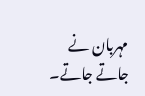مہربان نے جاتے جاتے۔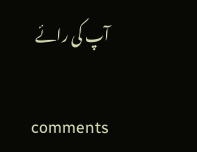آپ کی رائے

comments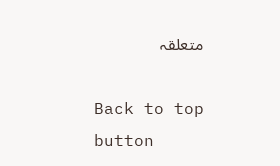متعلقہ

Back to top button